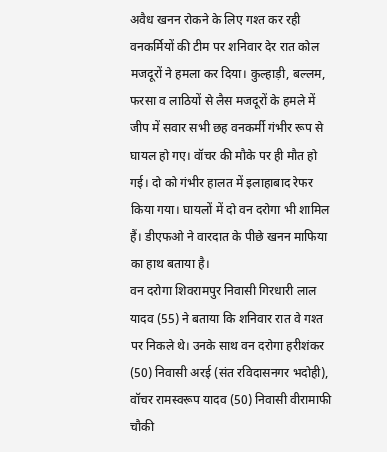अवैध खनन रोकने के लिए गश्त कर रही वनकर्मियों की टीम पर शनिवार देर रात कोल मजदूरों ने हमला कर दिया। कुल्हाड़ी, बल्लम, फरसा व लाठियों से लैस मजदूरों के हमले में जीप में सवार सभी छह वनकर्मी गंभीर रूप से घायल हो गए। वॉचर की मौके पर ही मौत हो गई। दो को गंभीर हालत में इलाहाबाद रेफर किया गया। घायलों में दो वन दरोगा भी शामिल हैं। डीएफओ ने वारदात के पीछे खनन माफिया का हाथ बताया है।
वन दरोगा शिवरामपुर निवासी गिरधारी लाल यादव (55) ने बताया कि शनिवार रात वे गश्त पर निकले थे। उनके साथ वन दरोगा हरीशंकर (50) निवासी अरई (संत रविदासनगर भदोही), वॉचर रामस्वरूप यादव (50) निवासी वीरामाफी चौकी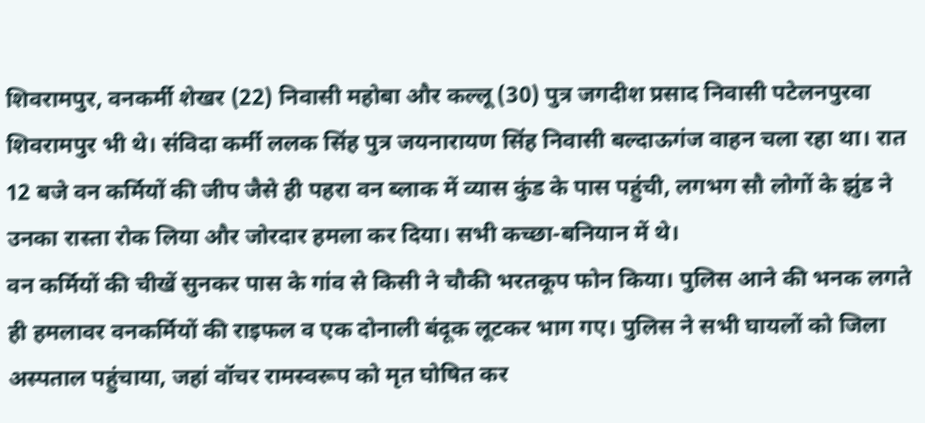शिवरामपुर, वनकर्मी शेखर (22) निवासी महोबा और कल्लू (30) पुत्र जगदीश प्रसाद निवासी पटेलनपुरवा शिवरामपुर भी थे। संविदा कर्मी ललक सिंह पुत्र जयनारायण सिंह निवासी बल्दाऊगंज वाहन चला रहा था। रात 12 बजे वन कर्मियों की जीप जैसे ही पहरा वन ब्लाक में व्यास कुंड के पास पहुंची, लगभग सौ लोगों के झुंड ने उनका रास्ता रोक लिया और जोरदार हमला कर दिया। सभी कच्छा-बनियान में थे।
वन कर्मियों की चीखें सुनकर पास के गांव से किसी ने चौकी भरतकूप फोन किया। पुलिस आने की भनक लगते ही हमलावर वनकर्मियों की राइफल व एक दोनाली बंदूक लूटकर भाग गए। पुलिस ने सभी घायलों को जिला अस्पताल पहुंचाया, जहां वॉचर रामस्वरूप को मृत घोषित कर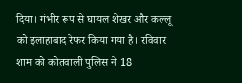दिया। गंभीर रूप से घायल शेखर और कल्लू को इलाहाबाद रेफर किया गया है। रविवार शाम को कोतवाली पुलिस ने 18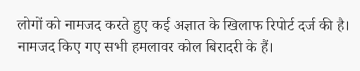लोगों को नामजद करते हुए कई अज्ञात के खिलाफ रिपोर्ट दर्ज की है। नामजद किए गए सभी हमलावर कोल बिरादरी के हैं।